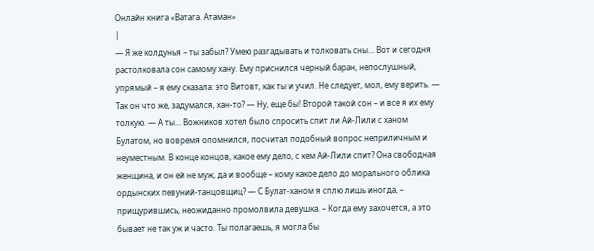Онлайн книга «Ватага. Атаман»
|
— Я же колдунья – ты забыл? Умею разгадывать и толковать сны… Вот и сегодня растолковала сон самому хану. Ему приснился черный баран, непослушный, упрямый – я ему сказала: это Витовт, как ты и учил. Не следует, мол, ему верить. — Так он что же, задумался, хан-то? — Ну, еще бы! Второй такой сон – и все я их ему толкую. — А ты… Вожников хотел было спросить спит ли Ай-Лили с ханом Булатом, но вовремя опомнился, посчитал подобный вопрос неприличным и неуместным. В конце концов, какое ему дело, с кем Ай-Лили спит? Она свободная женщина, и он ей не муж, да и вообще – кому какое дело до морального облика ордынских певуний-танцовщиц? — С Булат-ханом я сплю лишь иногда, – прищурившись, неожиданно промолвила девушка. – Когда ему захочется, а это бывает не так уж и часто. Ты полагаешь, я могла бы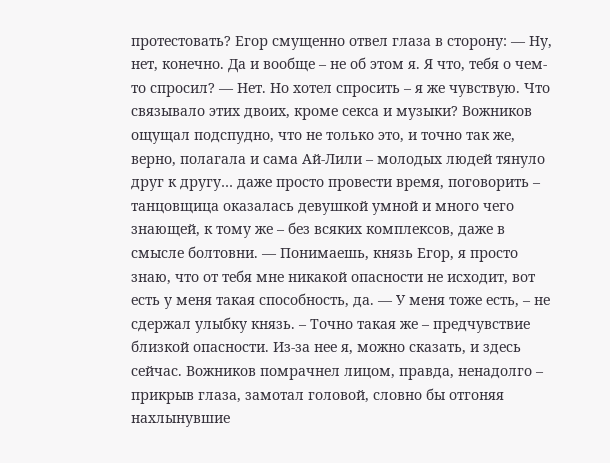протестовать? Егор смущенно отвел глаза в сторону: — Ну, нет, конечно. Да и вообще – не об этом я. Я что, тебя о чем-то спросил? — Нет. Но хотел спросить – я же чувствую. Что связывало этих двоих, кроме секса и музыки? Вожников ощущал подспудно, что не только это, и точно так же, верно, полагала и сама Ай-Лили – молодых людей тянуло друг к другу… даже просто провести время, поговорить – танцовщица оказалась девушкой умной и много чего знающей, к тому же – без всяких комплексов, даже в смысле болтовни. — Понимаешь, князь Егор, я просто знаю, что от тебя мне никакой опасности не исходит, вот есть у меня такая способность, да. — У меня тоже есть, – не сдержал улыбку князь. – Точно такая же – предчувствие близкой опасности. Из-за нее я, можно сказать, и здесь сейчас. Вожников помрачнел лицом, правда, ненадолго – прикрыв глаза, замотал головой, словно бы отгоняя нахлынувшие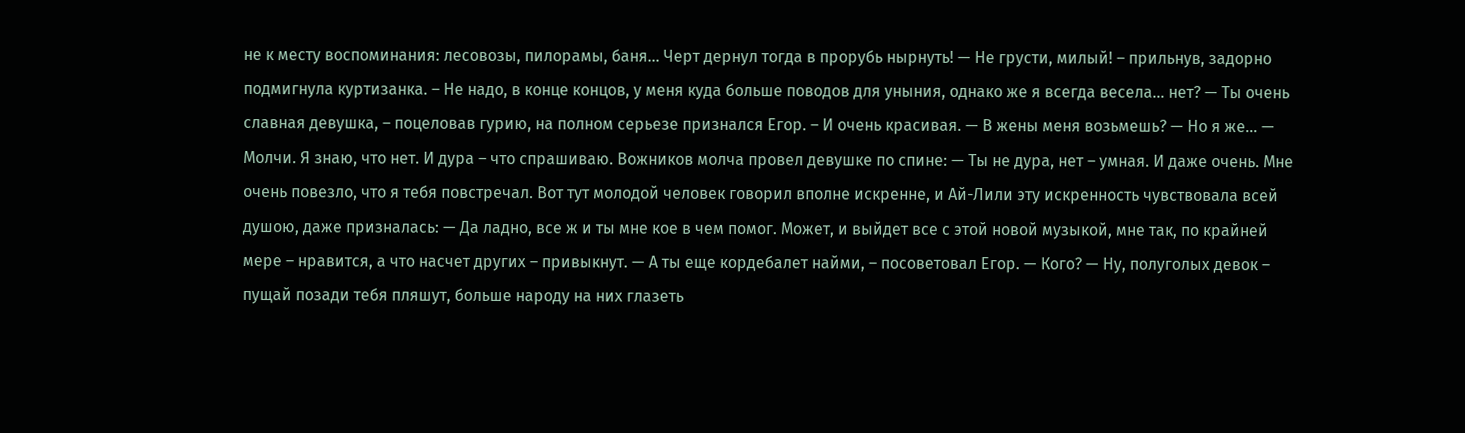не к месту воспоминания: лесовозы, пилорамы, баня… Черт дернул тогда в прорубь нырнуть! — Не грусти, милый! – прильнув, задорно подмигнула куртизанка. – Не надо, в конце концов, у меня куда больше поводов для уныния, однако же я всегда весела… нет? — Ты очень славная девушка, – поцеловав гурию, на полном серьезе признался Егор. – И очень красивая. — В жены меня возьмешь? — Но я же… — Молчи. Я знаю, что нет. И дура – что спрашиваю. Вожников молча провел девушке по спине: — Ты не дура, нет – умная. И даже очень. Мне очень повезло, что я тебя повстречал. Вот тут молодой человек говорил вполне искренне, и Ай-Лили эту искренность чувствовала всей душою, даже призналась: — Да ладно, все ж и ты мне кое в чем помог. Может, и выйдет все с этой новой музыкой, мне так, по крайней мере – нравится, а что насчет других – привыкнут. — А ты еще кордебалет найми, – посоветовал Егор. — Кого? — Ну, полуголых девок – пущай позади тебя пляшут, больше народу на них глазеть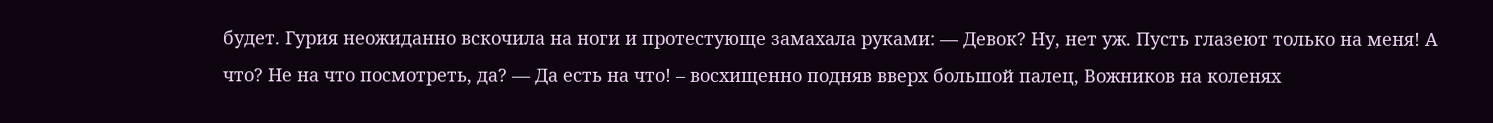будет. Гурия неожиданно вскочила на ноги и протестующе замахала руками: — Девок? Ну, нет уж. Пусть глазеют только на меня! А что? Не на что посмотреть, да? — Да есть на что! – восхищенно подняв вверх большой палец, Вожников на коленях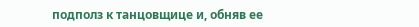подполз к танцовщице и, обняв ее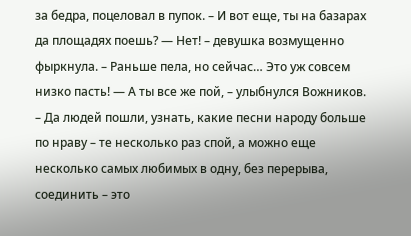за бедра, поцеловал в пупок. – И вот еще, ты на базарах да площадях поешь? — Нет! – девушка возмущенно фыркнула. – Раньше пела, но сейчас… Это уж совсем низко пасть! — А ты все же пой, – улыбнулся Вожников. – Да людей пошли, узнать, какие песни народу больше по нраву – те несколько раз спой, а можно еще несколько самых любимых в одну, без перерыва, соединить – это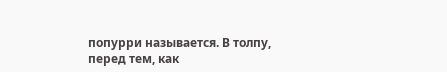попурри называется. В толпу, перед тем, как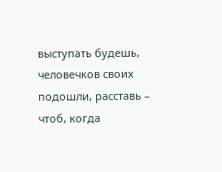выступать будешь, человечков своих подошли, расставь – чтоб, когда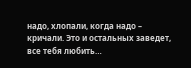надо, хлопали, когда надо – кричали. Это и остальных заведет, все тебя любить…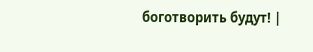боготворить будут! |